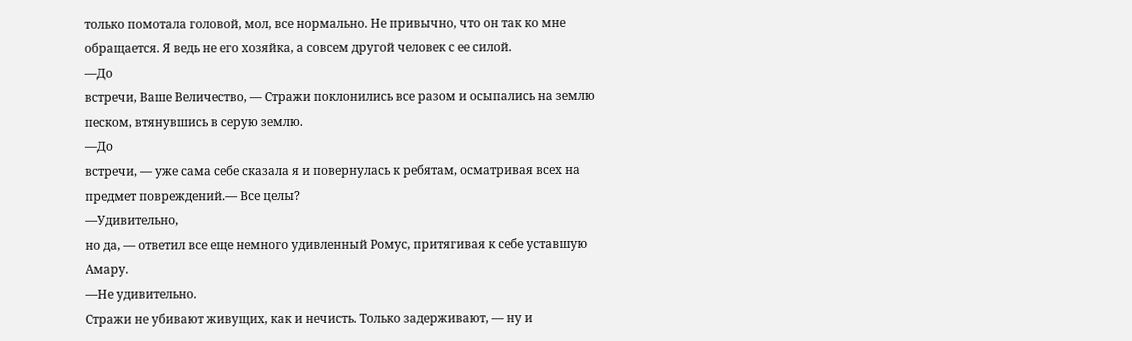только помотала головой, мол, все нормально. Не привычно, что он так ко мне
обращается. Я ведь не его хозяйка, а совсем другой человек с ее силой.
—До
встречи, Ваше Величество, — Стражи поклонились все разом и осыпались на землю
песком, втянувшись в серую землю.
—До
встречи, — уже сама себе сказала я и повернулась к ребятам, осматривая всех на
предмет повреждений.— Все целы?
—Удивительно,
но да, — ответил все еще немного удивленный Ромус, притягивая к себе уставшую
Амару.
—Не удивительно.
Стражи не убивают живущих, как и нечисть. Только задерживают, — ну и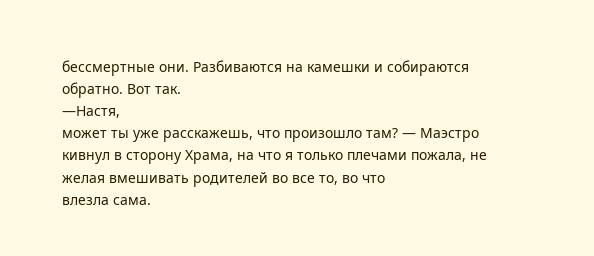бессмертные они. Разбиваются на камешки и собираются обратно. Вот так.
—Настя,
может ты уже расскажешь, что произошло там? — Маэстро кивнул в сторону Храма, на что я только плечами пожала, не желая вмешивать родителей во все то, во что
влезла сама.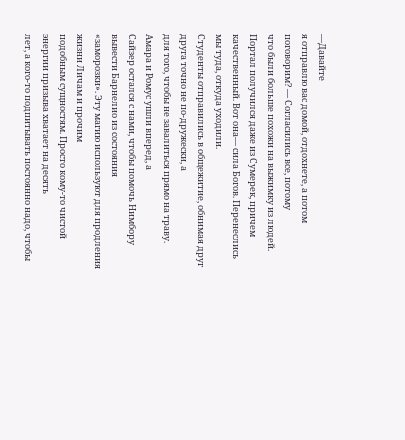—Давайте
я отправлю вас домой, отдохнете, а потом поговорим? — Согласились все, потому
что были больше похожи на выжимку из людей.
Портал получился даже из Сумерек, причем
качественный. Вот она— сила Богов. Перенеслись мы туда, откуда уходили.
Студенты отправились в общежитие, обнимая друг друга точно не по-дружески, а
для того, чтобы не завалиться прямо на траву. Амара и Ромус ушли вперед, а
Сайзер остался с нами, чтобы помочь Нимбору вывести Барнелио из состояния
«заморозки». Эту магию используют для продления жизни Личам и прочим
подобным сущностям. Просто кому-то чистой энергии призыва хватает на десять
лет, а кого-то подпитывать постоянно надо, чтобы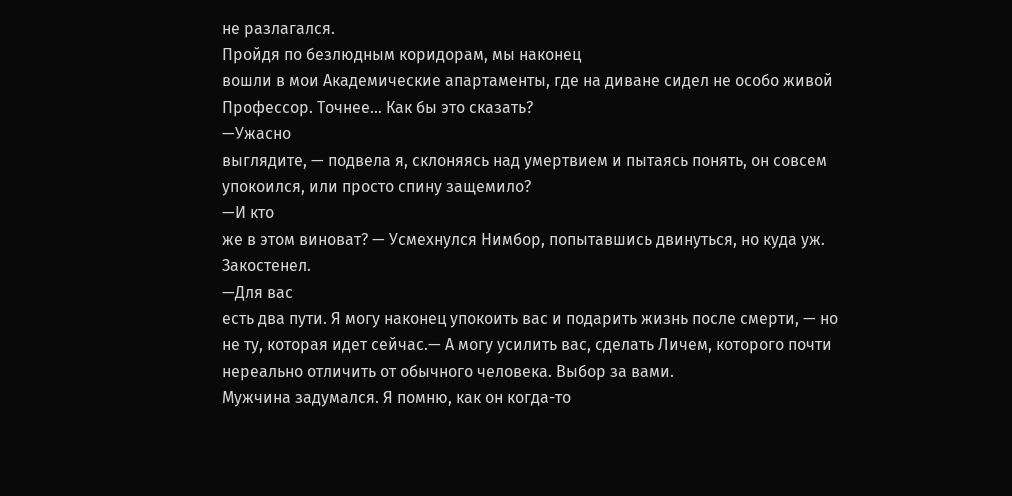не разлагался.
Пройдя по безлюдным коридорам, мы наконец
вошли в мои Академические апартаменты, где на диване сидел не особо живой
Профессор. Точнее… Как бы это сказать?
—Ужасно
выглядите, — подвела я, склоняясь над умертвием и пытаясь понять, он совсем
упокоился, или просто спину защемило?
—И кто
же в этом виноват? — Усмехнулся Нимбор, попытавшись двинуться, но куда уж.
Закостенел.
—Для вас
есть два пути. Я могу наконец упокоить вас и подарить жизнь после смерти, — но
не ту, которая идет сейчас.— А могу усилить вас, сделать Личем, которого почти
нереально отличить от обычного человека. Выбор за вами.
Мужчина задумался. Я помню, как он когда-то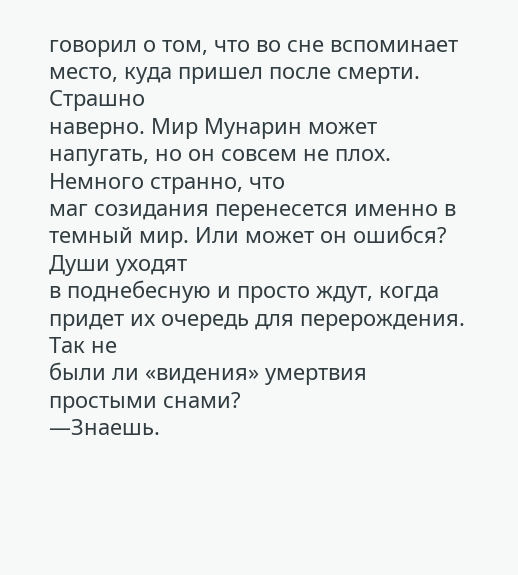говорил о том, что во сне вспоминает место, куда пришел после смерти. Страшно
наверно. Мир Мунарин может напугать, но он совсем не плох. Немного странно, что
маг созидания перенесется именно в темный мир. Или может он ошибся? Души уходят
в поднебесную и просто ждут, когда придет их очередь для перерождения. Так не
были ли «видения» умертвия простыми снами?
—Знаешь.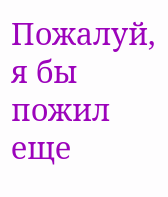Пожалуй, я бы пожил еще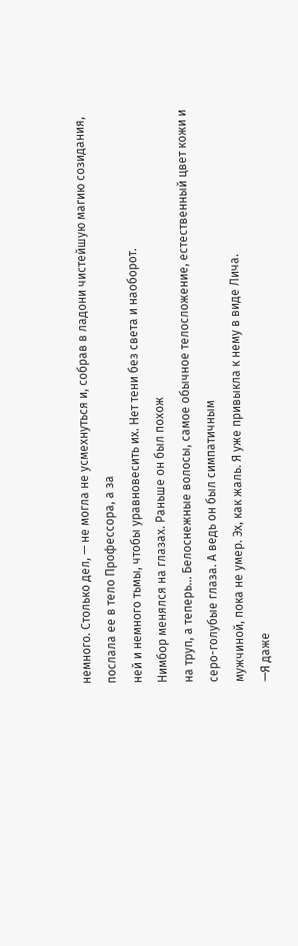немного. Столько дел, — не могла не усмехнуться и, собрав в ладони чистейшую магию созидания, послала ее в тело Профессора, а за
ней и немного тьмы, чтобы уравновесить их. Нет тени без света и наоборот.
Нимбор менялся на глазах. Раньше он был похож
на труп, а теперь… Белоснежные волосы, самое обычное телосложение, естественный цвет кожи и серо-голубые глаза. А ведь он был симпатичным
мужчиной, пока не умер. Эх, как жаль. Я уже привыкла к нему в виде Лича.
—Я даже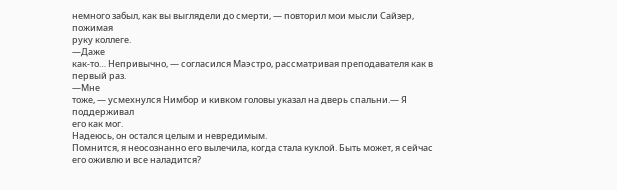немного забыл, как вы выглядели до смерти, — повторил мои мысли Сайзер, пожимая
руку коллеге.
—Даже
как-то… Непривычно, — согласился Маэстро, рассматривая преподавателя как в
первый раз.
—Мне
тоже, — усмехнулся Нимбор и кивком головы указал на дверь спальни.— Я поддерживал
его как мог.
Надеюсь, он остался целым и невредимым.
Помнится, я неосознанно его вылечила, когда стала куклой. Быть может, я сейчас
его оживлю и все наладится?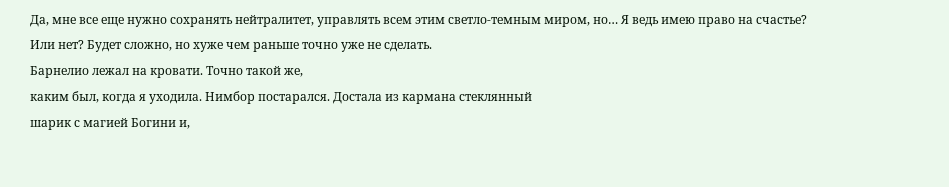Да, мне все еще нужно сохранять нейтралитет, управлять всем этим светло-темным миром, но… Я ведь имею право на счастье?
Или нет? Будет сложно, но хуже чем раньше точно уже не сделать.
Барнелио лежал на кровати. Точно такой же,
каким был, когда я уходила. Нимбор постарался. Достала из кармана стеклянный
шарик с магией Богини и,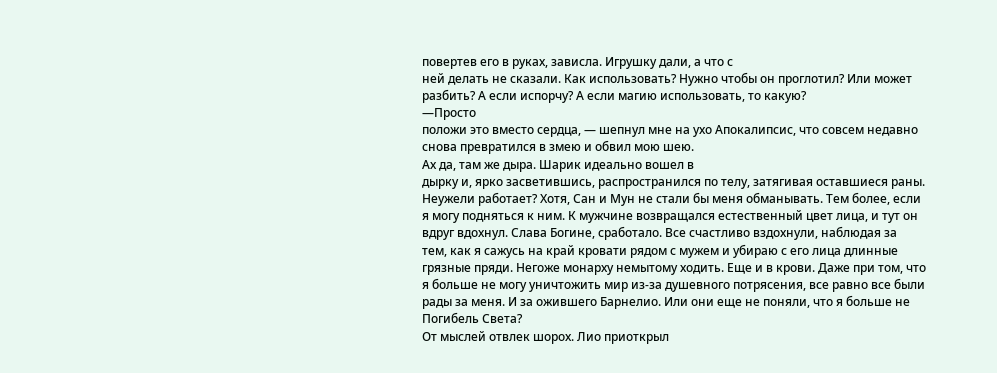повертев его в руках, зависла. Игрушку дали, а что с
ней делать не сказали. Как использовать? Нужно чтобы он проглотил? Или может
разбить? А если испорчу? А если магию использовать, то какую?
—Просто
положи это вместо сердца, — шепнул мне на ухо Апокалипсис, что совсем недавно
снова превратился в змею и обвил мою шею.
Ах да, там же дыра. Шарик идеально вошел в
дырку и, ярко засветившись, распространился по телу, затягивая оставшиеся раны.
Неужели работает? Хотя, Сан и Мун не стали бы меня обманывать. Тем более, если
я могу подняться к ним. К мужчине возвращался естественный цвет лица, и тут он
вдруг вдохнул. Слава Богине, сработало. Все счастливо вздохнули, наблюдая за
тем, как я сажусь на край кровати рядом с мужем и убираю с его лица длинные
грязные пряди. Негоже монарху немытому ходить. Еще и в крови. Даже при том, что
я больше не могу уничтожить мир из-за душевного потрясения, все равно все были
рады за меня. И за ожившего Барнелио. Или они еще не поняли, что я больше не
Погибель Света?
От мыслей отвлек шорох. Лио приоткрыл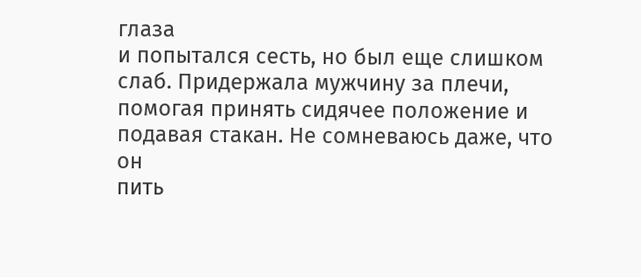глаза
и попытался сесть, но был еще слишком слаб. Придержала мужчину за плечи, помогая принять сидячее положение и подавая стакан. Не сомневаюсь даже, что он
пить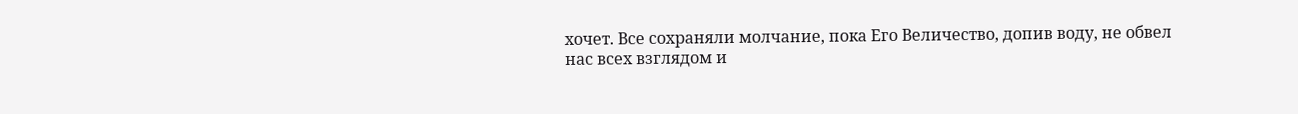хочет. Все сохраняли молчание, пока Его Величество, допив воду, не обвел
нас всех взглядом и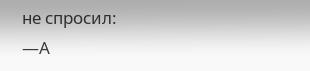не спросил:
—А